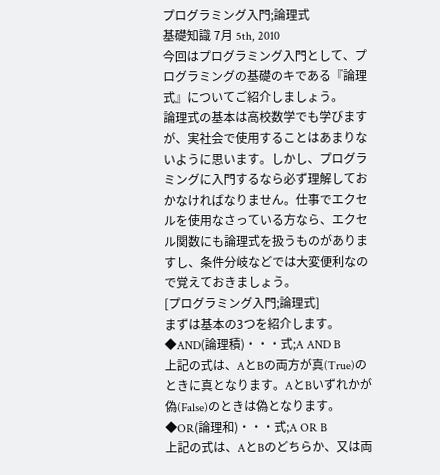プログラミング入門;論理式
基礎知識 7月 5th, 2010
今回はプログラミング入門として、プログラミングの基礎のキである『論理式』についてご紹介しましょう。
論理式の基本は高校数学でも学びますが、実社会で使用することはあまりないように思います。しかし、プログラミングに入門するなら必ず理解しておかなければなりません。仕事でエクセルを使用なさっている方なら、エクセル関数にも論理式を扱うものがありますし、条件分岐などでは大変便利なので覚えておきましょう。
[プログラミング入門;論理式]
まずは基本の3つを紹介します。
◆AND(論理積)・・・式;A AND B
上記の式は、AとBの両方が真(True)のときに真となります。AとBいずれかが偽(False)のときは偽となります。
◆OR(論理和)・・・式;A OR B
上記の式は、AとBのどちらか、又は両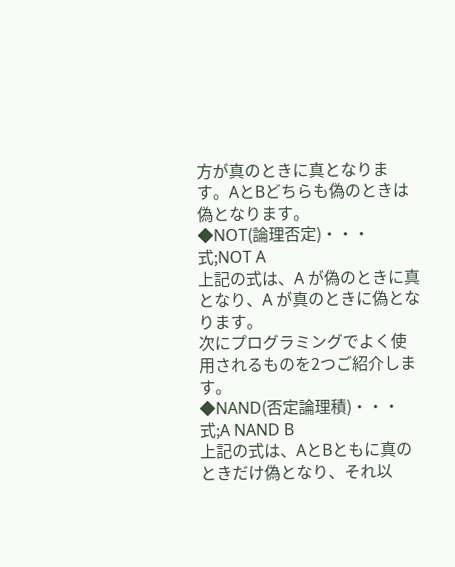方が真のときに真となります。AとBどちらも偽のときは偽となります。
◆NOT(論理否定)・・・式;NOT A
上記の式は、A が偽のときに真となり、A が真のときに偽となります。
次にプログラミングでよく使用されるものを2つご紹介します。
◆NAND(否定論理積)・・・式;A NAND B
上記の式は、AとBともに真のときだけ偽となり、それ以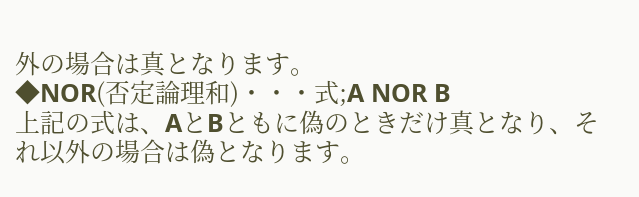外の場合は真となります。
◆NOR(否定論理和)・・・式;A NOR B
上記の式は、AとBともに偽のときだけ真となり、それ以外の場合は偽となります。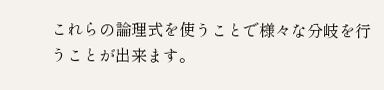これらの論理式を使うことで様々な分岐を行うことが出来ます。